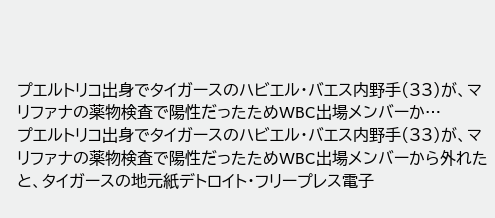プエルトリコ出身でタイガースのハビエル・バエス内野手(33)が、マリファナの薬物検査で陽性だったためWBC出場メンバーか…
プエルトリコ出身でタイガースのハビエル・バエス内野手(33)が、マリファナの薬物検査で陽性だったためWBC出場メンバーから外れたと、タイガースの地元紙デトロイト・フリープレス電子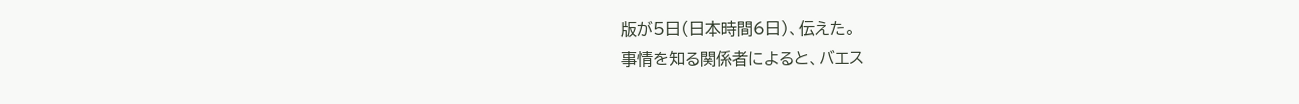版が5日(日本時間6日)、伝えた。
事情を知る関係者によると、バエス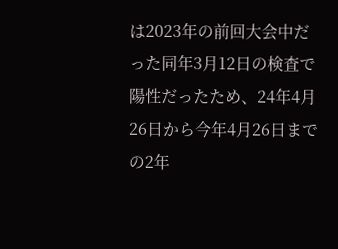は2023年の前回大会中だった同年3月12日の検査で陽性だったため、24年4月26日から今年4月26日までの2年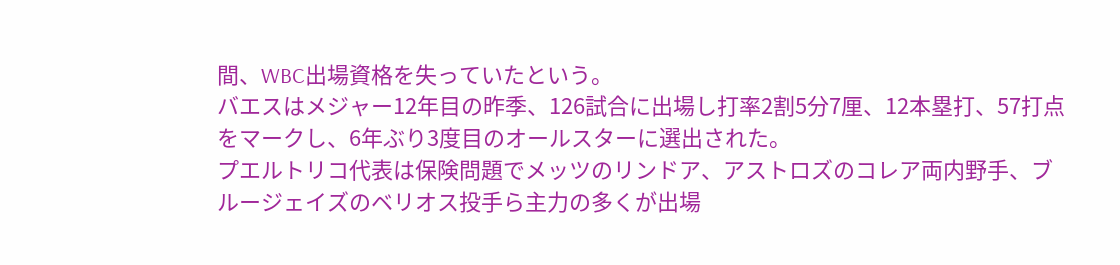間、WBC出場資格を失っていたという。
バエスはメジャー12年目の昨季、126試合に出場し打率2割5分7厘、12本塁打、57打点をマークし、6年ぶり3度目のオールスターに選出された。
プエルトリコ代表は保険問題でメッツのリンドア、アストロズのコレア両内野手、ブルージェイズのベリオス投手ら主力の多くが出場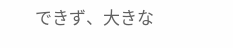できず、大きな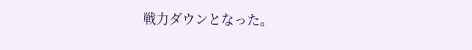戦力ダウンとなった。